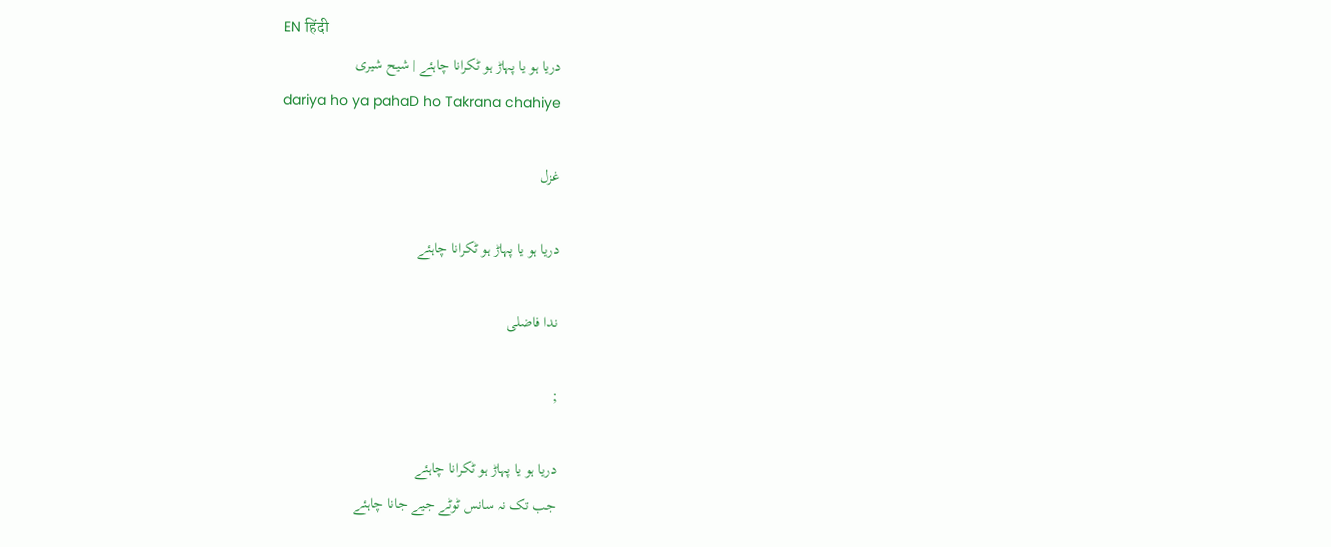EN हिंदी
دریا ہو یا پہاڑ ہو ٹکرانا چاہئے | شیح شیری
dariya ho ya pahaD ho Takrana chahiye

غزل

دریا ہو یا پہاڑ ہو ٹکرانا چاہئے

ندا فاضلی

;

دریا ہو یا پہاڑ ہو ٹکرانا چاہئے
جب تک نہ سانس ٹوٹے جیے جانا چاہئے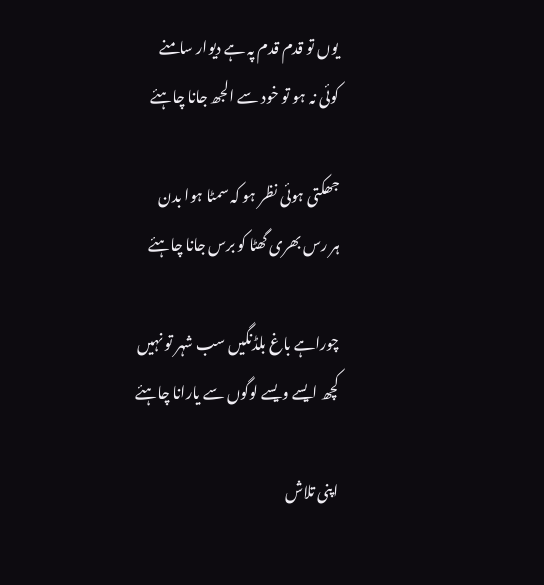یوں تو قدم قدم پہ ہے دیوار سامنے
کوئی نہ ہو تو خود سے الجھ جانا چاہئے

جھکتی ہوئی نظر ہو کہ سمٹا ہوا بدن
ہر رس بھری گھٹا کو برس جانا چاہئے

چوراہے باغ بلڈنگیں سب شہر تو نہیں
کچھ ایسے ویسے لوگوں سے یارانا چاہئے

اپنی تلاش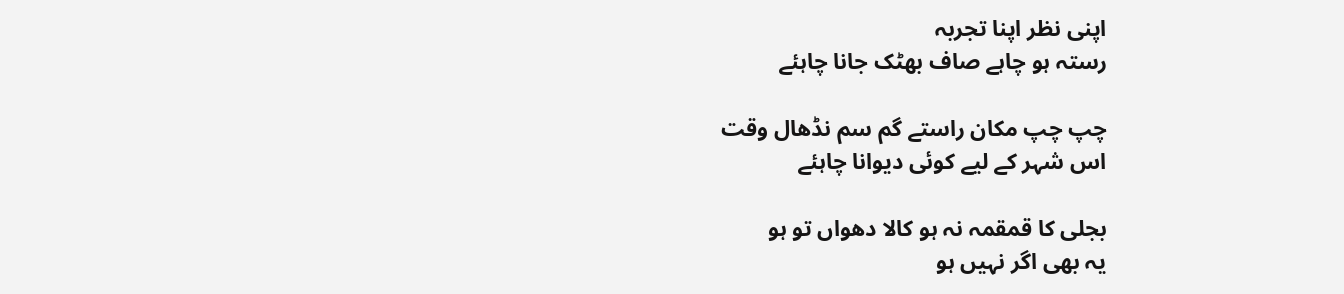اپنی نظر اپنا تجربہ
رستہ ہو چاہے صاف بھٹک جانا چاہئے

چپ چپ مکان راستے گم سم نڈھال وقت
اس شہر کے لیے کوئی دیوانا چاہئے

بجلی کا قمقمہ نہ ہو کالا دھواں تو ہو
یہ بھی اگر نہیں ہو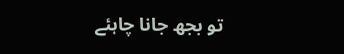تو بجھ جانا چاہئے